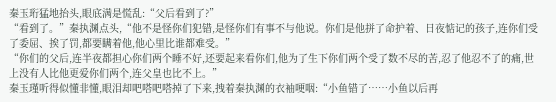秦玉珩猛地抬头,眼底满是慌乱:“父后看到了?”
“看到了。”秦执渊点头,“他不是怪你们犯错,是怪你们有事不与他说。你们是他拼了命护着、日夜惦记的孩子,连你们受了委屈、挨了罚,都要瞒着他,他心里比谁都难受。”
“你们的父后,连半夜都担心你们两个睡不好,还要起来看你们,他为了生下你们两个受了数不尽的苦,忍了他忍不了的痛,世上没有人比他更爱你们两个,连父皇也比不上。”
秦玉瑾听得似懂非懂,眼泪却吧嗒吧嗒掉了下来,拽着秦执渊的衣袖哽咽:“小鱼错了……小鱼以后再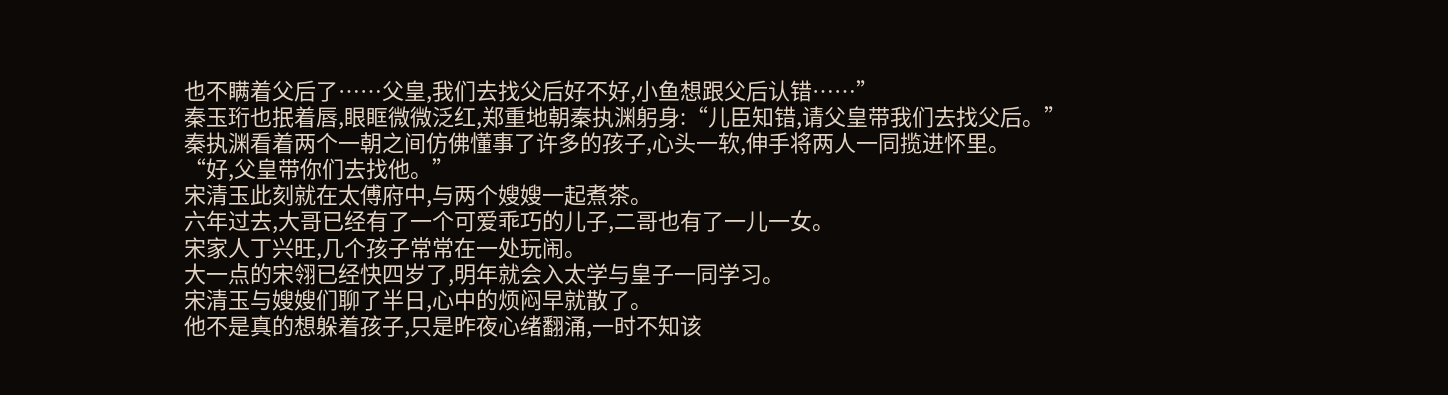也不瞒着父后了……父皇,我们去找父后好不好,小鱼想跟父后认错……”
秦玉珩也抿着唇,眼眶微微泛红,郑重地朝秦执渊躬身:“儿臣知错,请父皇带我们去找父后。”
秦执渊看着两个一朝之间仿佛懂事了许多的孩子,心头一软,伸手将两人一同揽进怀里。
“好,父皇带你们去找他。”
宋清玉此刻就在太傅府中,与两个嫂嫂一起煮茶。
六年过去,大哥已经有了一个可爱乖巧的儿子,二哥也有了一儿一女。
宋家人丁兴旺,几个孩子常常在一处玩闹。
大一点的宋翎已经快四岁了,明年就会入太学与皇子一同学习。
宋清玉与嫂嫂们聊了半日,心中的烦闷早就散了。
他不是真的想躲着孩子,只是昨夜心绪翻涌,一时不知该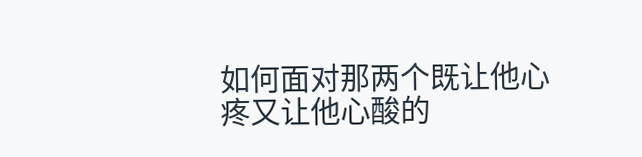如何面对那两个既让他心疼又让他心酸的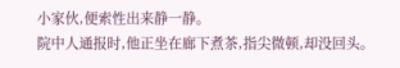小家伙,便索性出来静一静。
院中人通报时,他正坐在廊下煮茶,指尖微顿,却没回头。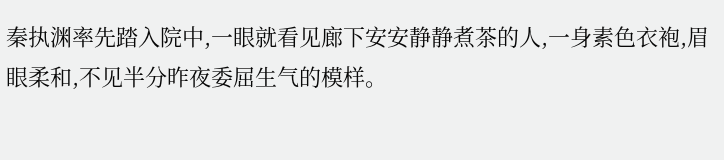秦执渊率先踏入院中,一眼就看见廊下安安静静煮茶的人,一身素色衣袍,眉眼柔和,不见半分昨夜委屈生气的模样。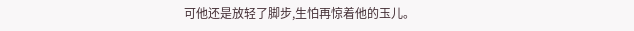可他还是放轻了脚步,生怕再惊着他的玉儿。